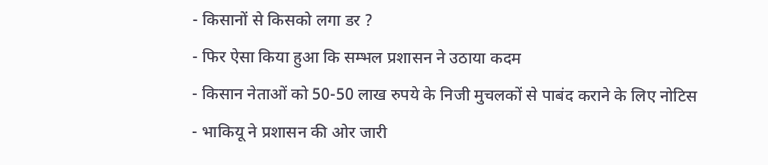- किसानों से किसको लगा डर ?
- फिर ऐसा किया हुआ कि सम्भल प्रशासन ने उठाया कदम
- किसान नेताओं को 50-50 लाख रुपये के निजी मुचलकों से पाबंद कराने के लिए नोटिस
- भाकियू ने प्रशासन की ओर जारी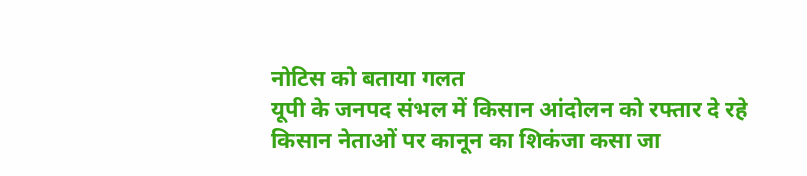नोटिस को बताया गलत
यूपी के जनपद संभल में किसान आंदोलन को रफ्तार दे रहे किसान नेताओं पर कानून का शिकंजा कसा जा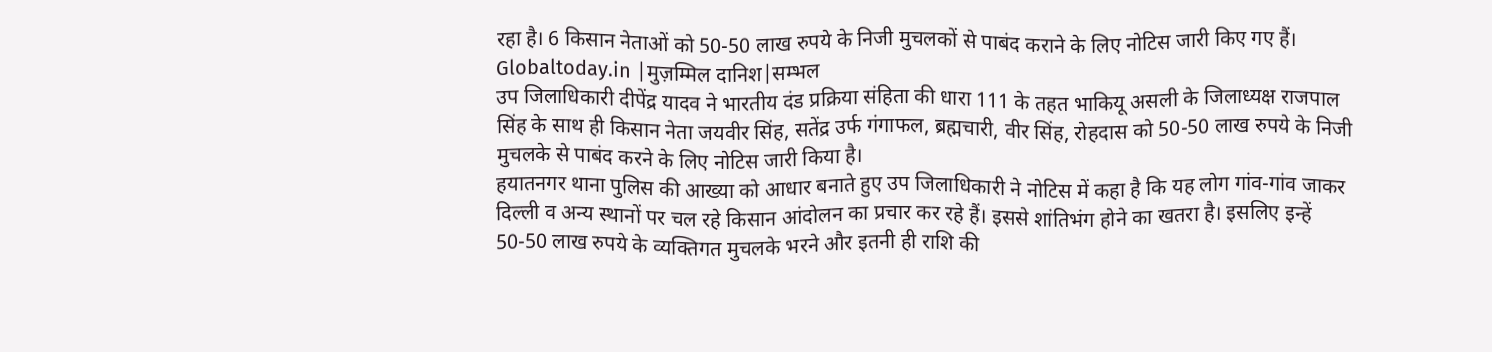रहा है। 6 किसान नेताओं को 50-50 लाख रुपये के निजी मुचलकों से पाबंद कराने के लिए नोटिस जारी किए गए हैं।
Globaltoday.in |मुज़म्मिल दानिश|सम्भल
उप जिलाधिकारी दीपेंद्र यादव ने भारतीय दंड प्रक्रिया संहिता की धारा 111 के तहत भाकियू असली के जिलाध्यक्ष राजपाल सिंह के साथ ही किसान नेता जयवीर सिंह, सतेंद्र उर्फ गंगाफल, ब्रह्मचारी, वीर सिंह, रोहदास को 50-50 लाख रुपये के निजी मुचलके से पाबंद करने के लिए नोटिस जारी किया है।
हयातनगर थाना पुलिस की आख्या को आधार बनाते हुए उप जिलाधिकारी ने नोटिस में कहा है कि यह लोग गांव-गांव जाकर दिल्ली व अन्य स्थानों पर चल रहे किसान आंदोलन का प्रचार कर रहे हैं। इससे शांतिभंग होने का खतरा है। इसलिए इन्हें 50-50 लाख रुपये के व्यक्तिगत मुचलके भरने और इतनी ही राशि की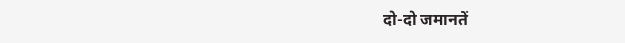दो-दो जमानतें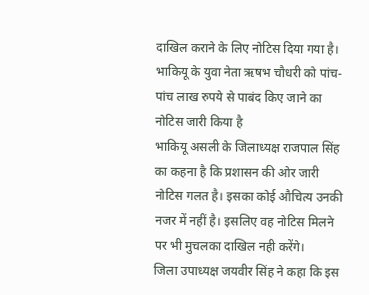दाखिल कराने के लिए नोटिस दिया गया है। भाकियू के युवा नेता ऋषभ चौधरी को पांच-पांच लाख रुपये से पाबंद किए जाने का नोटिस जारी किया है
भाकियू असली के जिलाध्यक्ष राजपाल सिंह का कहना है कि प्रशासन की ओर जारी नोटिस गलत है। इसका कोई औचित्य उनकी नजर में नहीं है। इसलिए वह नोटिस मिलने पर भी मुचलका दाखिल नही करेंगे।
जिला उपाध्यक्ष जयवीर सिंह ने कहा कि इस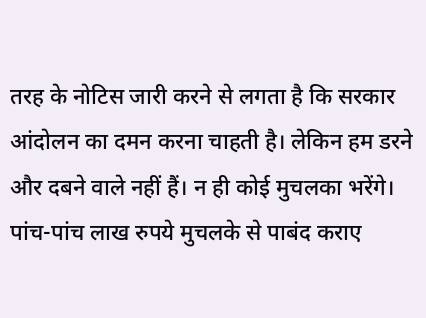तरह के नोटिस जारी करने से लगता है कि सरकार आंदोलन का दमन करना चाहती है। लेकिन हम डरने और दबने वाले नहीं हैं। न ही कोई मुचलका भरेंगे।
पांच-पांच लाख रुपये मुचलके से पाबंद कराए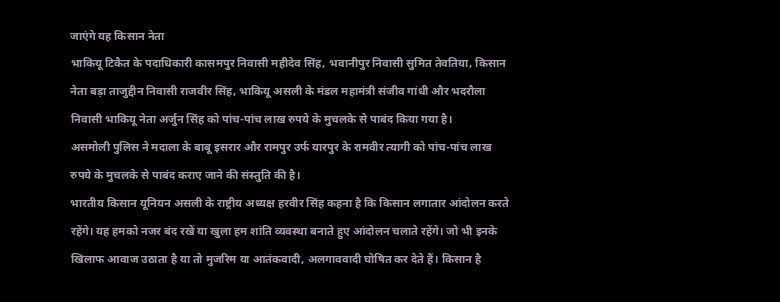जाएंगे यह किसान नेता
भाकियू टिकैत के पदाधिकारी कासमपुर निवासी महीदेव सिंह, भवानीपुर निवासी सुमित तेवतिया, किसान नेता बड़ा ताजुद्दीन निवासी राजवीर सिंह, भाकियू असली के मंडल महामंत्री संजीव गांधी और भदरौला निवासी भाकियू नेता अर्जुन सिंह को पांच-पांच लाख रुपये के मुचलके से पाबंद किया गया है।
असमोली पुलिस ने मदाला के बाबू इसरार और रामपुर उर्फ यारपुर के रामवीर त्यागी को पांच-पांच लाख रुपये के मुचलके से पाबंद कराए जाने की संस्तुति की है।
भारतीय किसान यूनियन असली के राष्ट्रीय अध्यक्ष हरवीर सिंह कहना है कि किसान लगातार आंदोलन करते रहेंगे। यह हमको नजर बंद रखें या खुला हम शांति व्यवस्था बनाते हुए आंदोलन चलाते रहेंगे। जो भी इनके खिलाफ आवाज उठाता है या तो मुजरिम या आतंकवादी, अलगाववादी घोषित कर देते हैं। किसान है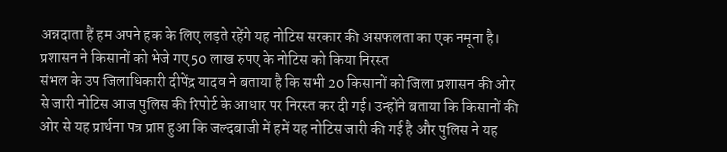अन्नदाता हैं हम अपने हक के लिए लड़ते रहेंगे यह नोटिस सरकार की असफलता का एक नमूना है।
प्रशासन ने किसानों को भेजे गए 50 लाख रुपए के नोटिस को किया निरस्त
संभल के उप जिलाधिकारी दीपेंद्र यादव ने बताया है कि सभी 20 किसानों को जिला प्रशासन की ओर से जारी नोटिस आज पुलिस की रिपोर्ट के आधार पर निरस्त कर दी गई। उन्होंने बताया कि किसानों की ओर से यह प्रार्थना पत्र प्राप्त हुआ कि जल्दबाजी में हमें यह नोटिस जारी की गई है और पुलिस ने यह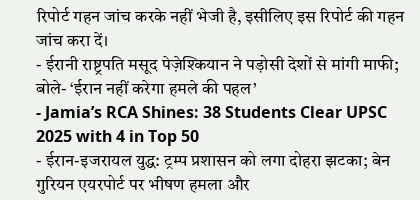रिपोर्ट गहन जांच करके नहीं भेजी है, इसीलिए इस रिपोर्ट की गहन जांच करा दें।
- ईरानी राष्ट्रपति मसूद पेज़ेश्कियान ने पड़ोसी देशों से मांगी माफी; बोले- ‘ईरान नहीं करेगा हमले की पहल’
- Jamia’s RCA Shines: 38 Students Clear UPSC 2025 with 4 in Top 50
- ईरान-इजरायल युद्ध: ट्रम्प प्रशासन को लगा दोहरा झटका; बेन गुरियन एयरपोर्ट पर भीषण हमला और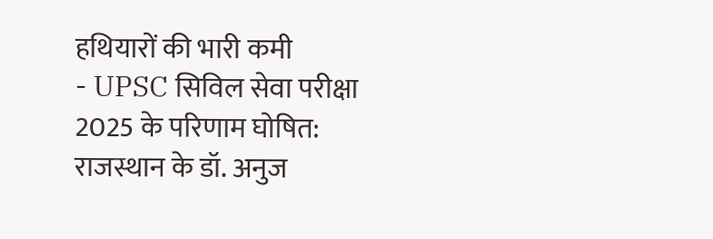हथियारों की भारी कमी
- UPSC सिविल सेवा परीक्षा 2025 के परिणाम घोषित: राजस्थान के डॉ. अनुज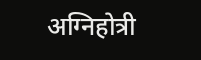अग्निहोत्री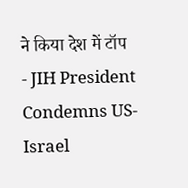ने किया देश में टॉप
- JIH President Condemns US-Israel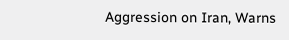Aggression on Iran, Warns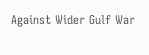Against Wider Gulf War